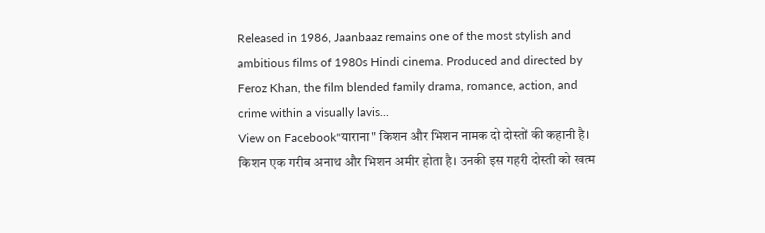Released in 1986, Jaanbaaz remains one of the most stylish and ambitious films of 1980s Hindi cinema. Produced and directed by Feroz Khan, the film blended family drama, romance, action, and crime within a visually lavis...
View on Facebook"याराना" किशन और भिशन नामक दो दोस्तों की कहानी है। किशन एक गरीब अनाथ और भिशन अमीर होता है। उनकी इस गहरी दोस्ती को खत्म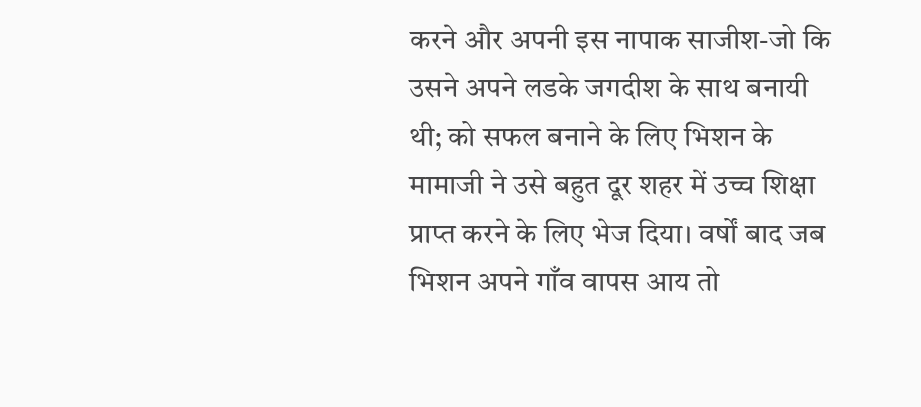करने और अपनी इस नापाक साजीश-जो कि उसने अपने लडके जगदीश के साथ बनायी थी; को सफल बनाने के लिए भिशन के मामाजी ने उसे बहुत दूर शहर में उच्च शिक्षा प्राप्त करने के लिए भेज दिया। वर्षों बाद जब भिशन अपने गाँव वापस आय तो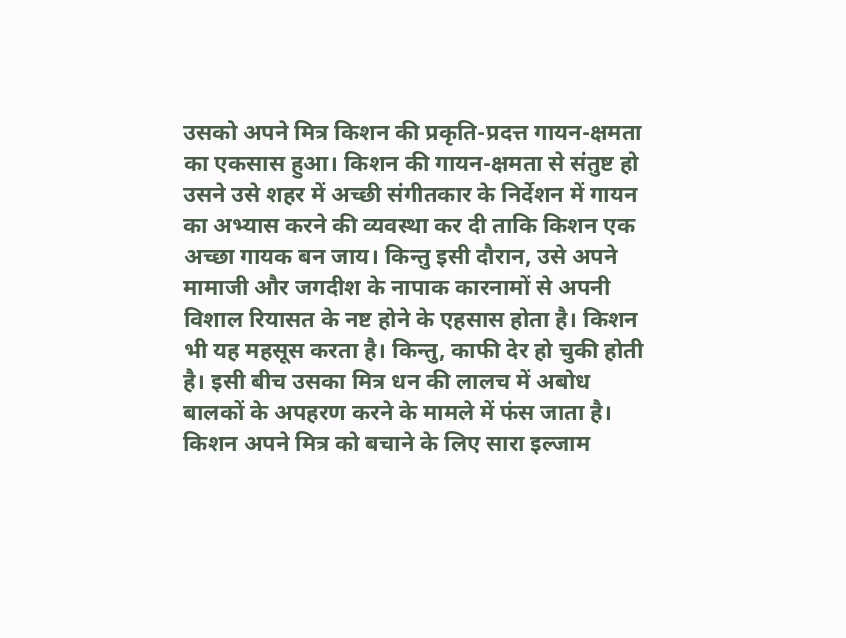उसको अपने मित्र किशन की प्रकृति-प्रदत्त गायन-क्षमता का एकसास हुआ। किशन की गायन-क्षमता से संतुष्ट हो उसने उसे शहर में अच्छी संगीतकार के निर्देशन में गायन का अभ्यास करने की व्यवस्था कर दी ताकि किशन एक अच्छा गायक बन जाय। किन्तु इसी दौरान, उसे अपने मामाजी और जगदीश के नापाक कारनामों से अपनी विशाल रियासत के नष्ट होने के एहसास होता है। किशन भी यह महसूस करता है। किन्तु, काफी देर हो चुकी होती है। इसी बीच उसका मित्र धन की लालच में अबोध बालकों के अपहरण करने के मामले में फंस जाता है। किशन अपने मित्र को बचाने के लिए सारा इल्जाम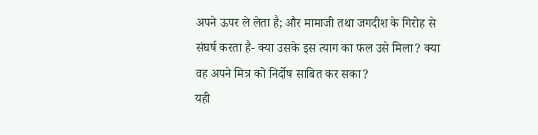अपने ऊपर ले लेता है; और मामाजी तथा जगदीश के गिरोह से संघर्ष करता है- क्या उसके इस त्याग का फल उसे मिला? क्या वह अपने मित्र को निर्दोष साबित कर सका?
यही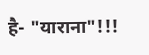है- "याराना"!!!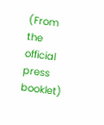(From the official press booklet)